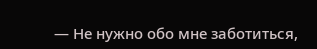— Не нужно обо мне заботиться,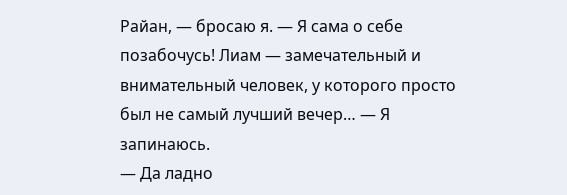Райан, — бросаю я. — Я сама о себе позабочусь! Лиам — замечательный и внимательный человек, у которого просто был не самый лучший вечер… — Я запинаюсь.
— Да ладно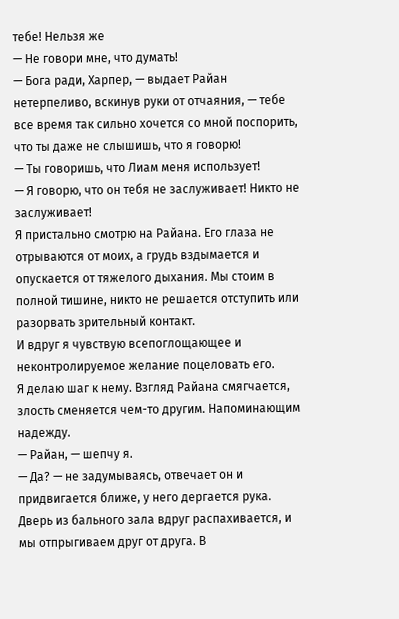тебе! Нельзя же
— Не говори мне, что думать!
— Бога ради, Харпер, — выдает Райан нетерпеливо, вскинув руки от отчаяния, — тебе все время так сильно хочется со мной поспорить, что ты даже не слышишь, что я говорю!
— Ты говоришь, что Лиам меня использует!
— Я говорю, что он тебя не заслуживает! Никто не заслуживает!
Я пристально смотрю на Райана. Его глаза не отрываются от моих, а грудь вздымается и опускается от тяжелого дыхания. Мы стоим в полной тишине, никто не решается отступить или разорвать зрительный контакт.
И вдруг я чувствую всепоглощающее и неконтролируемое желание поцеловать его.
Я делаю шаг к нему. Взгляд Райана смягчается, злость сменяется чем-то другим. Напоминающим надежду.
— Райан, — шепчу я.
— Да? — не задумываясь, отвечает он и придвигается ближе, у него дергается рука.
Дверь из бального зала вдруг распахивается, и мы отпрыгиваем друг от друга. В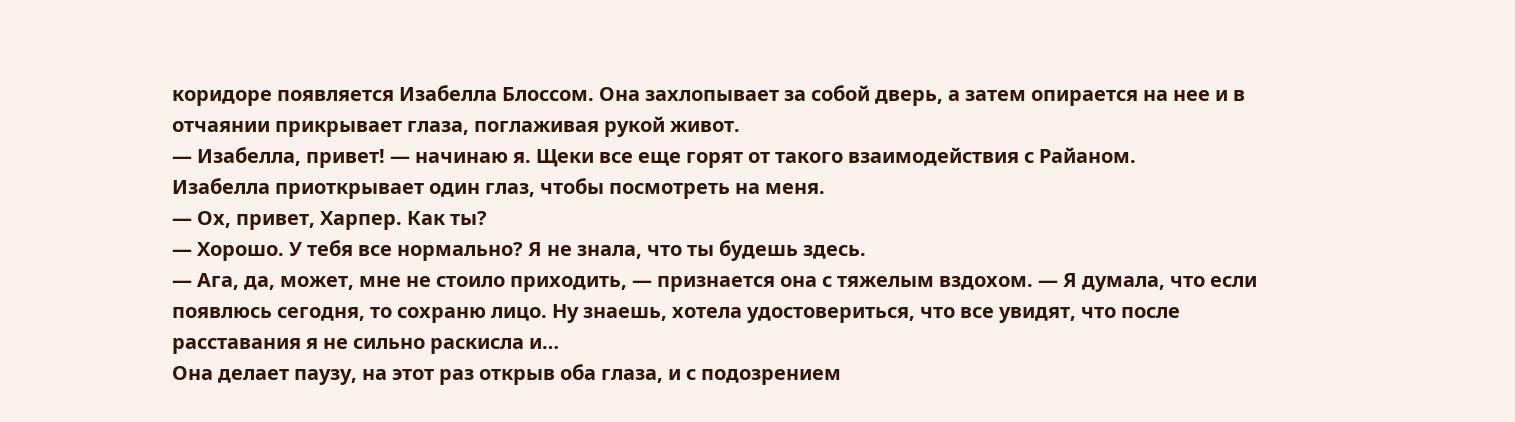коридоре появляется Изабелла Блоссом. Она захлопывает за собой дверь, а затем опирается на нее и в отчаянии прикрывает глаза, поглаживая рукой живот.
— Изабелла, привет! — начинаю я. Щеки все еще горят от такого взаимодействия с Райаном.
Изабелла приоткрывает один глаз, чтобы посмотреть на меня.
— Ох, привет, Харпер. Как ты?
— Хорошо. У тебя все нормально? Я не знала, что ты будешь здесь.
— Ага, да, может, мне не стоило приходить, — признается она с тяжелым вздохом. — Я думала, что если появлюсь сегодня, то сохраню лицо. Ну знаешь, хотела удостовериться, что все увидят, что после расставания я не сильно раскисла и…
Она делает паузу, на этот раз открыв оба глаза, и с подозрением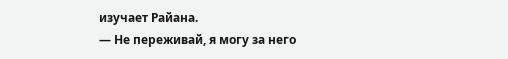изучает Райана.
— Не переживай, я могу за него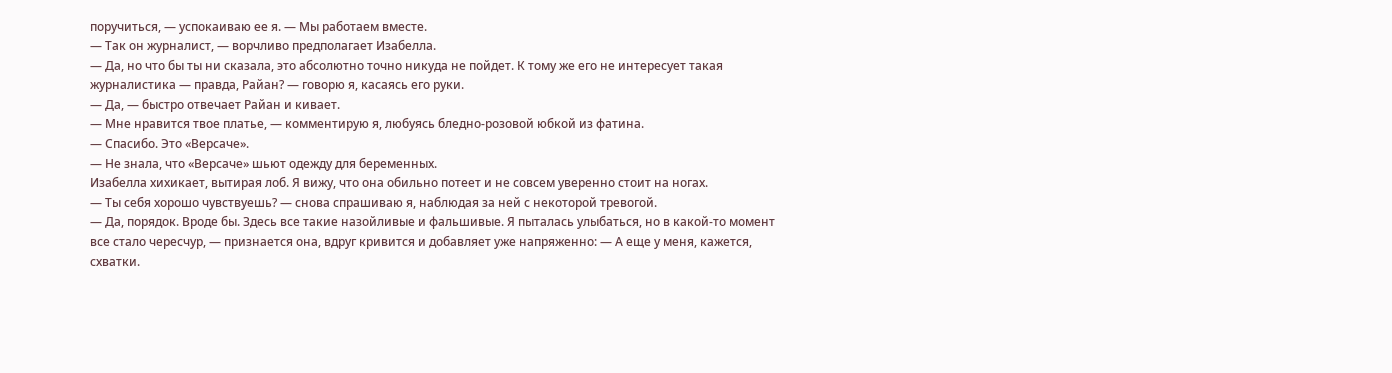поручиться, — успокаиваю ее я. — Мы работаем вместе.
— Так он журналист, — ворчливо предполагает Изабелла.
— Да, но что бы ты ни сказала, это абсолютно точно никуда не пойдет. К тому же его не интересует такая журналистика — правда, Райан? — говорю я, касаясь его руки.
— Да, — быстро отвечает Райан и кивает.
— Мне нравится твое платье, — комментирую я, любуясь бледно-розовой юбкой из фатина.
— Спасибо. Это «Версаче».
— Не знала, что «Версаче» шьют одежду для беременных.
Изабелла хихикает, вытирая лоб. Я вижу, что она обильно потеет и не совсем уверенно стоит на ногах.
— Ты себя хорошо чувствуешь? — снова спрашиваю я, наблюдая за ней с некоторой тревогой.
— Да, порядок. Вроде бы. Здесь все такие назойливые и фальшивые. Я пыталась улыбаться, но в какой-то момент все стало чересчур, — признается она, вдруг кривится и добавляет уже напряженно: — А еще у меня, кажется, схватки.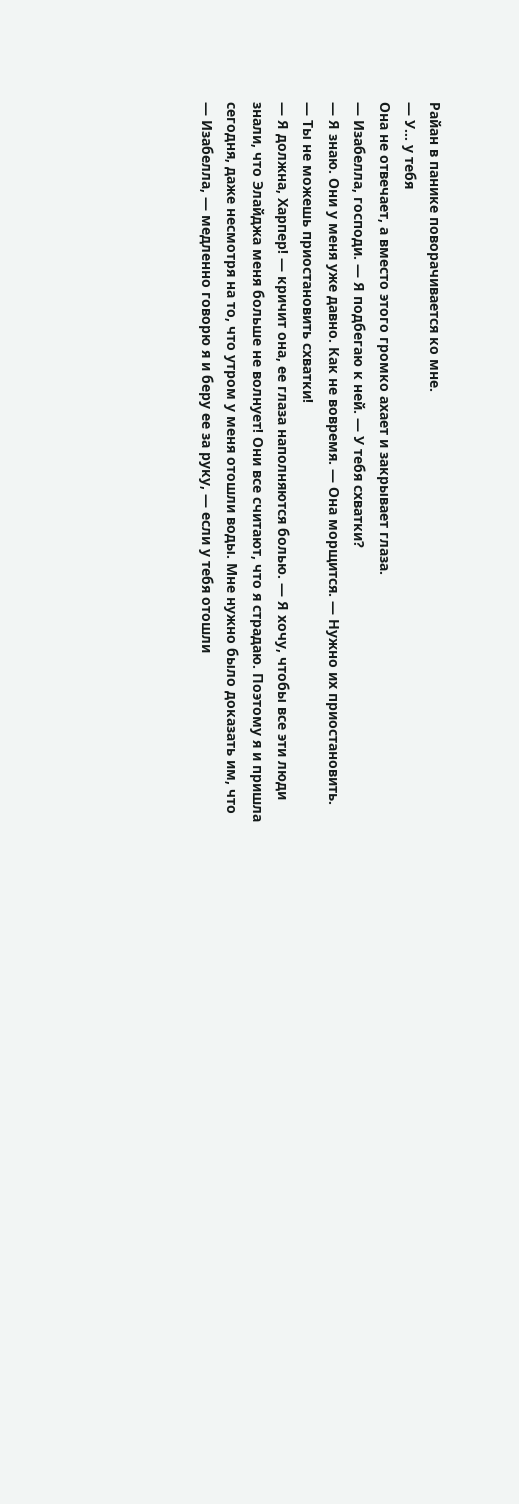Райан в панике поворачивается ко мне.
— У… у тебя
Она не отвечает, а вместо этого громко ахает и закрывает глаза.
— Изабелла, господи. — Я подбегаю к ней. — У тебя схватки?
— Я знаю. Они у меня уже давно. Как не вовремя. — Она морщится. — Нужно их приостановить.
— Ты не можешь приостановить схватки!
— Я должна, Харпер! — кричит она, ее глаза наполняются болью. — Я хочу, чтобы все эти люди знали, что Элайджа меня больше не волнует! Они все считают, что я страдаю. Поэтому я и пришла сегодня, даже несмотря на то, что утром у меня отошли воды. Мне нужно было доказать им, что
— Изабелла, — медленно говорю я и беру ее за руку, — если у тебя отошли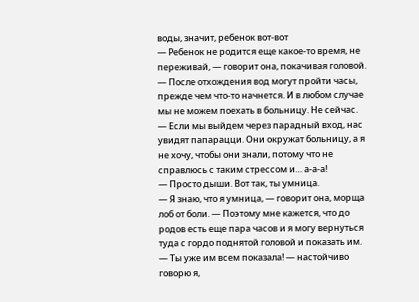воды, значит, ребенок вот-вот
— Ребенок не родится еще какое-то время, не переживай, — говорит она, покачивая головой. — После отхождения вод могут пройти часы, прежде чем что-то начнется. И в любом случае мы не можем поехать в больницу. Не сейчас.
— Если мы выйдем через парадный вход, нас увидят папарацци. Они окружат больницу, а я не хочу, чтобы они знали, потому что не справлюсь с таким стрессом и… а-а-а!
— Просто дыши. Вот так, ты умница.
— Я знаю, что я умница, — говорит она, морща лоб от боли. — Поэтому мне кажется, что до родов есть еще пара часов и я могу вернуться туда с гордо поднятой головой и показать им.
— Ты уже им всем показала! — настойчиво говорю я,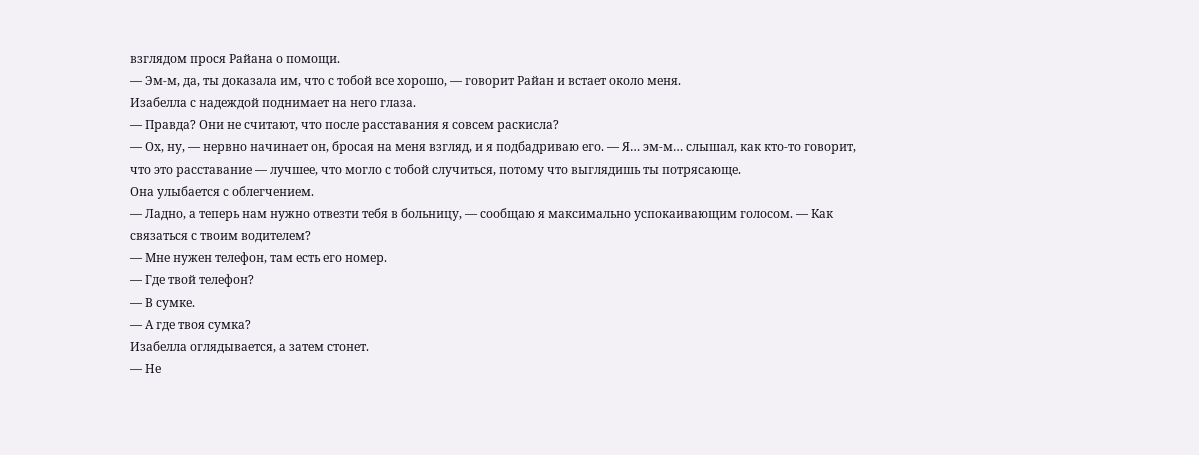взглядом прося Райана о помощи.
— Эм-м, да, ты доказала им, что с тобой все хорошо, — говорит Райан и встает около меня.
Изабелла с надеждой поднимает на него глаза.
— Правда? Они не считают, что после расставания я совсем раскисла?
— Ох, ну, — нервно начинает он, бросая на меня взгляд, и я подбадриваю его. — Я… эм-м… слышал, как кто-то говорит, что это расставание — лучшее, что могло с тобой случиться, потому что выглядишь ты потрясающе.
Она улыбается с облегчением.
— Ладно, а теперь нам нужно отвезти тебя в больницу, — сообщаю я максимально успокаивающим голосом. — Как связаться с твоим водителем?
— Мне нужен телефон, там есть его номер.
— Где твой телефон?
— В сумке.
— А где твоя сумка?
Изабелла оглядывается, а затем стонет.
— Не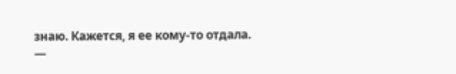знаю. Кажется, я ее кому-то отдала.
—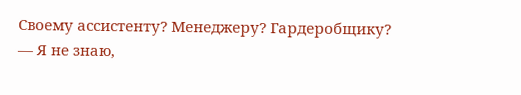Своему ассистенту? Менеджеру? Гардеробщику?
— Я не знаю,